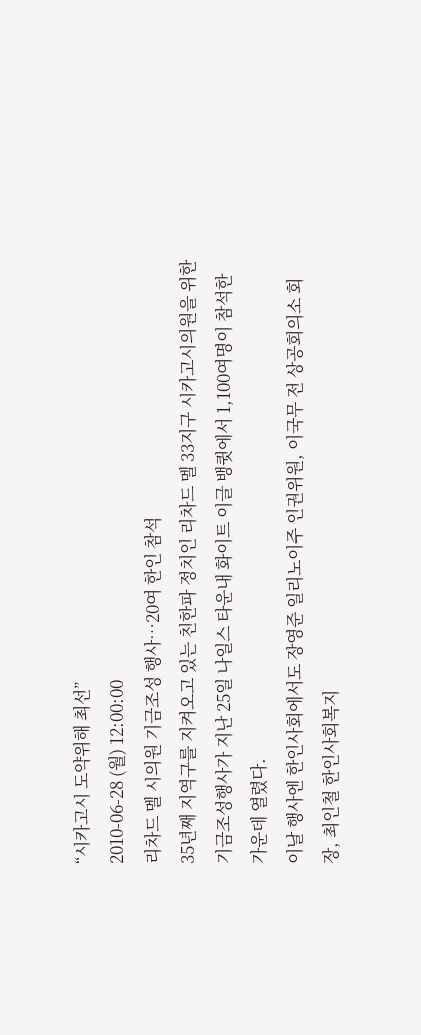“시카고시 도약위해 최선”
2010-06-28 (월) 12:00:00
리차드 멜 시의원 기금조성 행사…20여 한인 참석
35년째 지역구를 지켜오고 있는 친한파 정치인 리차드 멜 33지구 시카고시의원을 위한 기금조성행사가 지난 25일 나일스 타운내 화이트 이글 뱅큇에서 1,100여명이 참석한 가운데 열렸다.
이날 행사엔 한인사회에서도 장영준 일리노이주 인권위원, 이국무 전 상공회의소 회장, 최인철 한인사회복지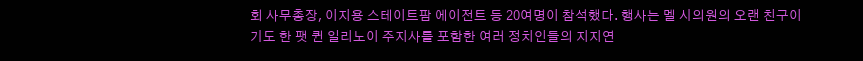회 사무총장, 이지용 스테이트팜 에이전트 등 20여명이 참석했다. 행사는 멜 시의원의 오랜 친구이기도 한 팻 퀸 일리노이 주지사를 포함한 여러 정치인들의 지지연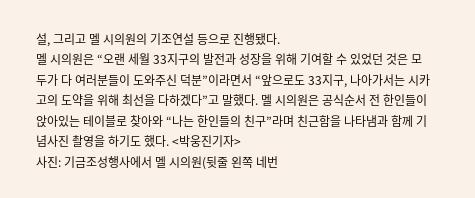설, 그리고 멜 시의원의 기조연설 등으로 진행됐다.
멜 시의원은 “오랜 세월 33지구의 발전과 성장을 위해 기여할 수 있었던 것은 모두가 다 여러분들이 도와주신 덕분”이라면서 “앞으로도 33지구, 나아가서는 시카고의 도약을 위해 최선을 다하겠다”고 말했다. 멜 시의원은 공식순서 전 한인들이 앉아있는 테이블로 찾아와 “나는 한인들의 친구”라며 친근함을 나타냄과 함께 기념사진 촬영을 하기도 했다. <박웅진기자>
사진: 기금조성행사에서 멜 시의원(뒷줄 왼쪽 네번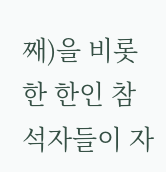째)을 비롯한 한인 참석자들이 자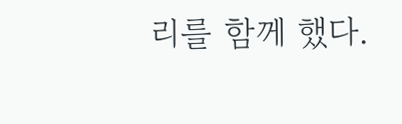리를 함께 했다.